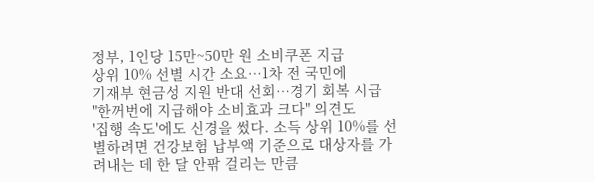정부, 1인당 15만~50만 원 소비쿠폰 지급
상위 10% 선별 시간 소요…1차 전 국민에
기재부 현금성 지원 반대 선회…경기 회복 시급
"한꺼번에 지급해야 소비효과 크다" 의견도
'집행 속도'에도 신경을 썼다. 소득 상위 10%를 선별하려면 건강보험 납부액 기준으로 대상자를 가려내는 데 한 달 안팎 걸리는 만큼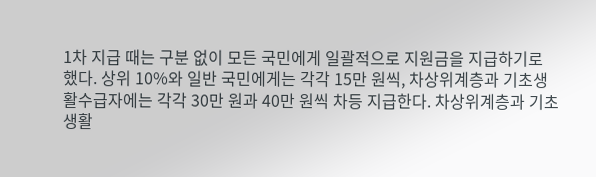1차 지급 때는 구분 없이 모든 국민에게 일괄적으로 지원금을 지급하기로 했다. 상위 10%와 일반 국민에게는 각각 15만 원씩, 차상위계층과 기초생활수급자에는 각각 30만 원과 40만 원씩 차등 지급한다. 차상위계층과 기초생활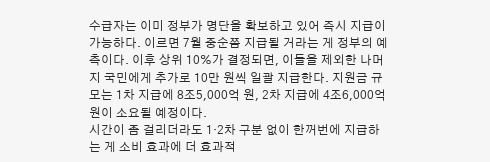수급자는 이미 정부가 명단을 확보하고 있어 즉시 지급이 가능하다. 이르면 7월 중순쯤 지급될 거라는 게 정부의 예측이다. 이후 상위 10%가 결정되면, 이들을 제외한 나머지 국민에게 추가로 10만 원씩 일괄 지급한다. 지원금 규모는 1차 지급에 8조5,000억 원, 2차 지급에 4조6,000억 원이 소요될 예정이다.
시간이 좀 걸리더라도 1·2차 구분 없이 한꺼번에 지급하는 게 소비 효과에 더 효과적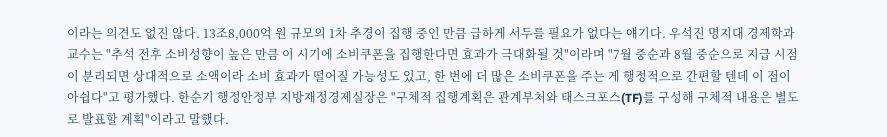이라는 의견도 없진 않다. 13조8,000억 원 규모의 1차 추경이 집행 중인 만큼 급하게 서두를 필요가 없다는 얘기다. 우석진 명지대 경제학과 교수는 "추석 전후 소비성향이 높은 만큼 이 시기에 소비쿠폰을 집행한다면 효과가 극대화될 것"이라며 "7월 중순과 8월 중순으로 지급 시점이 분리되면 상대적으로 소액이라 소비 효과가 떨어질 가능성도 있고, 한 번에 더 많은 소비쿠폰을 주는 게 행정적으로 간편할 텐데 이 점이 아쉽다"고 평가했다. 한순기 행정안정부 지방재정경제실장은 "구체적 집행계획은 관계부처와 태스크포스(TF)를 구성해 구체적 내용은 별도로 발표할 계획"이라고 말했다.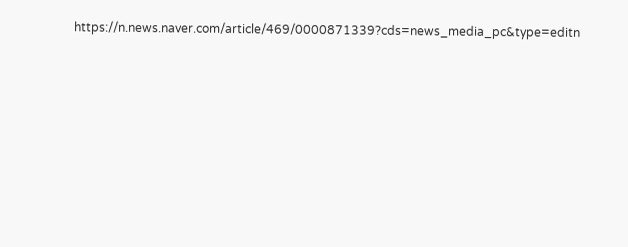https://n.news.naver.com/article/469/0000871339?cds=news_media_pc&type=editn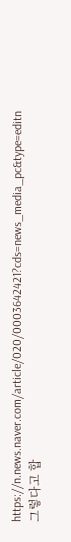https://n.news.naver.com/article/020/0003642421?cds=news_media_pc&type=editn
그렇다고 합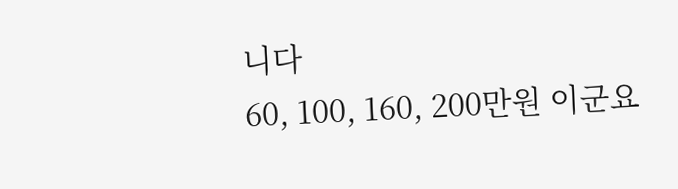니다
60, 100, 160, 200만원 이군요